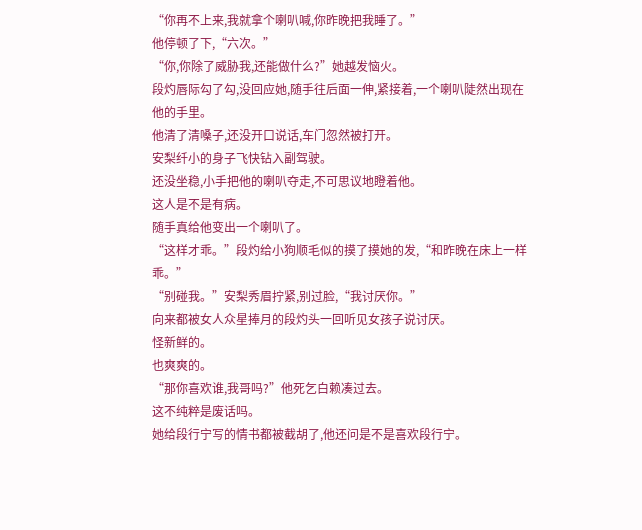“你再不上来,我就拿个喇叭喊,你昨晚把我睡了。”
他停顿了下,“六次。”
“你,你除了威胁我,还能做什么?”她越发恼火。
段灼唇际勾了勾,没回应她,随手往后面一伸,紧接着,一个喇叭陡然出现在他的手里。
他清了清嗓子,还没开口说话,车门忽然被打开。
安梨纤小的身子飞快钻入副驾驶。
还没坐稳,小手把他的喇叭夺走,不可思议地瞪着他。
这人是不是有病。
随手真给他变出一个喇叭了。
“这样才乖。”段灼给小狗顺毛似的摸了摸她的发,“和昨晚在床上一样乖。”
“别碰我。”安梨秀眉拧紧,别过脸,“我讨厌你。”
向来都被女人众星捧月的段灼头一回听见女孩子说讨厌。
怪新鲜的。
也爽爽的。
“那你喜欢谁,我哥吗?”他死乞白赖凑过去。
这不纯粹是废话吗。
她给段行宁写的情书都被截胡了,他还问是不是喜欢段行宁。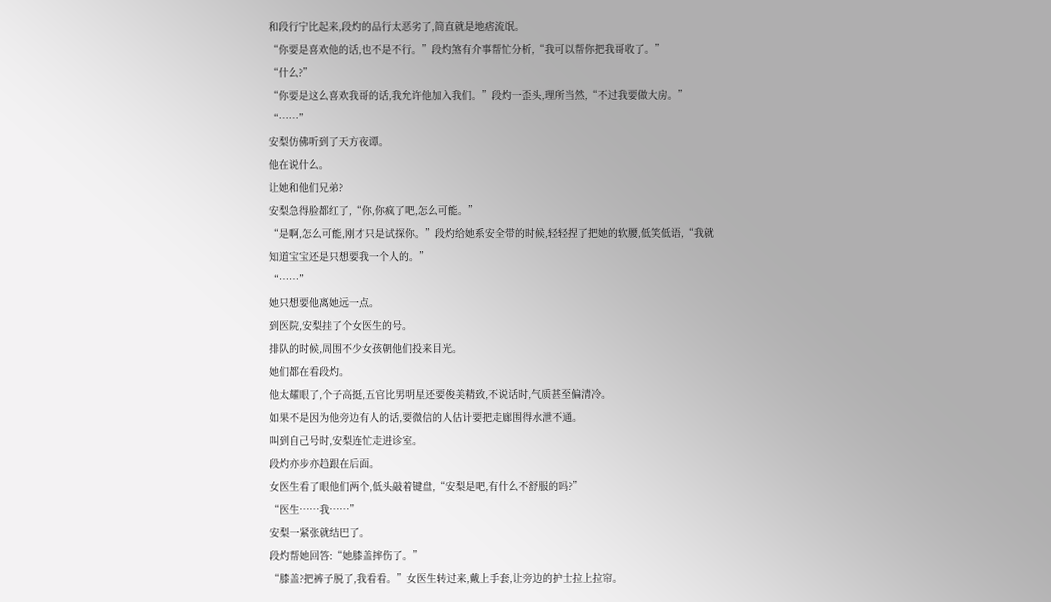和段行宁比起来,段灼的品行太恶劣了,简直就是地痞流氓。
“你要是喜欢他的话,也不是不行。”段灼煞有介事帮忙分析,“我可以帮你把我哥收了。”
“什么?”
“你要是这么喜欢我哥的话,我允许他加入我们。”段灼一歪头,理所当然,“不过我要做大房。”
“……”
安梨仿佛听到了天方夜谭。
他在说什么。
让她和他们兄弟?
安梨急得脸都红了,“你,你疯了吧,怎么可能。”
“是啊,怎么可能,刚才只是试探你。”段灼给她系安全带的时候,轻轻捏了把她的软腰,低笑低语,“我就知道宝宝还是只想要我一个人的。”
“……”
她只想要他离她远一点。
到医院,安梨挂了个女医生的号。
排队的时候,周围不少女孩朝他们投来目光。
她们都在看段灼。
他太耀眼了,个子高挺,五官比男明星还要俊美精致,不说话时,气质甚至偏清冷。
如果不是因为他旁边有人的话,要微信的人估计要把走廊围得水泄不通。
叫到自己号时,安梨连忙走进诊室。
段灼亦步亦趋跟在后面。
女医生看了眼他们两个,低头敲着键盘,“安梨是吧,有什么不舒服的吗?”
“医生……我……”
安梨一紧张就结巴了。
段灼帮她回答:“她膝盖摔伤了。”
“膝盖?把裤子脱了,我看看。”女医生转过来,戴上手套,让旁边的护士拉上拉帘。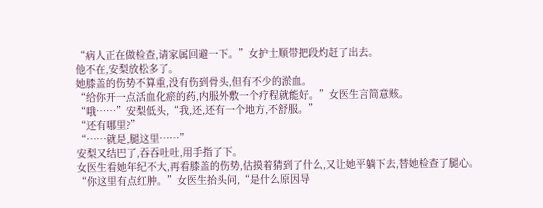“病人正在做检查,请家属回避一下。”女护士顺带把段灼赶了出去。
他不在,安梨放松多了。
她膝盖的伤势不算重,没有伤到骨头,但有不少的淤血。
“给你开一点活血化瘀的药,内服外敷一个疗程就能好。”女医生言简意赅。
“哦……”安梨低头,“我,还,还有一个地方,不舒服。”
“还有哪里?”
“……就是,腿这里……”
安梨又结巴了,吞吞吐吐,用手指了下。
女医生看她年纪不大,再看膝盖的伤势,估摸着猜到了什么,又让她平躺下去,替她检查了腿心。
“你这里有点红肿。”女医生抬头问,“是什么原因导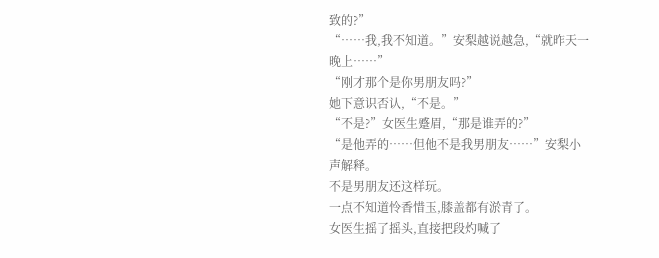致的?”
“……我,我不知道。”安梨越说越急,“就昨天一晚上……”
“刚才那个是你男朋友吗?”
她下意识否认,“不是。”
“不是?”女医生蹙眉,“那是谁弄的?”
“是他弄的……但他不是我男朋友……”安梨小声解释。
不是男朋友还这样玩。
一点不知道怜香惜玉,膝盖都有淤青了。
女医生摇了摇头,直接把段灼喊了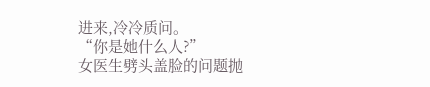进来,冷冷质问。
“你是她什么人?”
女医生劈头盖脸的问题抛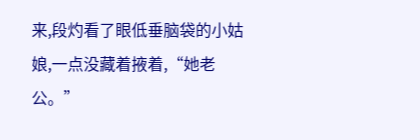来,段灼看了眼低垂脑袋的小姑娘,一点没藏着掖着,“她老公。”